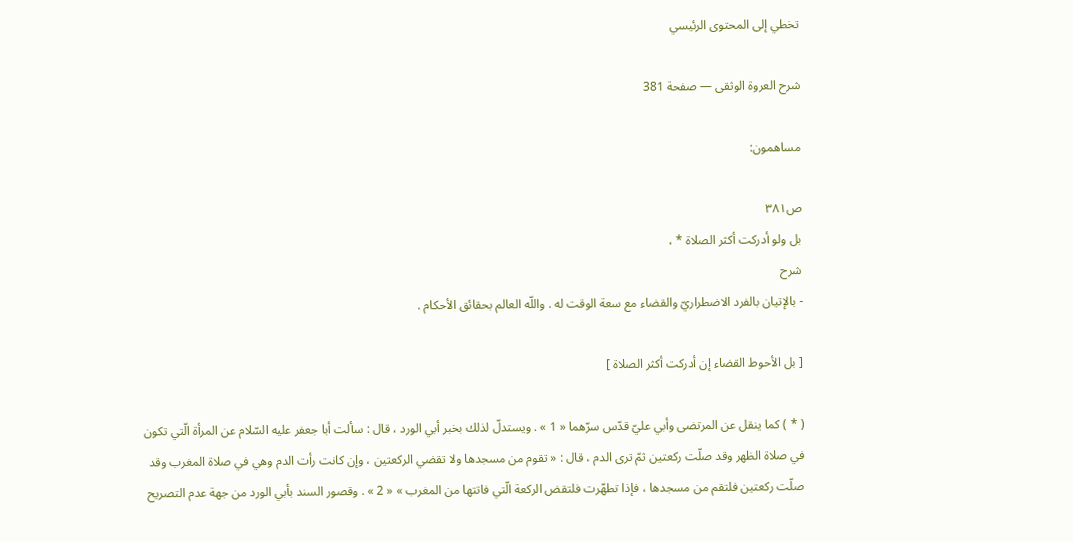تخطي إلى المحتوى الرئيسي

شرح العروة الوثقى — صفحة 381

مساهمون:

ص٣٨١
بل ولو أدركت أكثر الصلاة * ،
شرح
- بالإتيان بالفرد الاضطراريّ والقضاء مع سعة الوقت له . واللّه العالم بحقائق الأحكام .

[ بل الأحوط القضاء إن أدركت أكثر الصلاة ]

( * ) كما ينقل عن المرتضى وأبي عليّ قدّس سرّهما « 1 » . ويستدلّ لذلك بخبر أبي الورد ، قال : سألت أبا جعفر عليه السّلام عن المرأة الّتي تكون في صلاة الظهر وقد صلّت ركعتين ثمّ ترى الدم ، قال : « تقوم من مسجدها ولا تقضي الركعتين ، وإن كانت رأت الدم وهي في صلاة المغرب وقد صلّت ركعتين فلتقم من مسجدها ، فإذا تطهّرت فلتقض الركعة الّتي فاتتها من المغرب » « 2 » . وقصور السند بأبي الورد من جهة عدم التصريح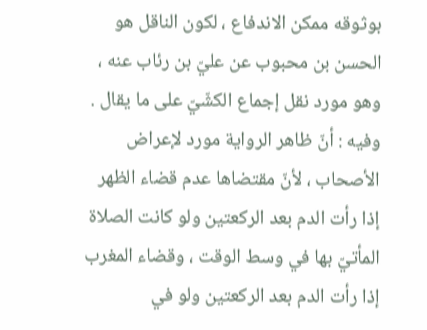بوثوقه ممكن الاندفاع ، لكون الناقل هو الحسن بن محبوب عن عليّ بن رئاب عنه ، وهو مورد نقل إجماع الكشّيّ على ما يقال . وفيه : أنّ ظاهر الرواية مورد لإعراض الأصحاب ، لأنّ مقتضاها عدم قضاء الظهر إذا رأت الدم بعد الركعتين ولو كانت الصلاة المأتيّ بها في وسط الوقت ، وقضاء المغرب إذا رأت الدم بعد الركعتين ولو في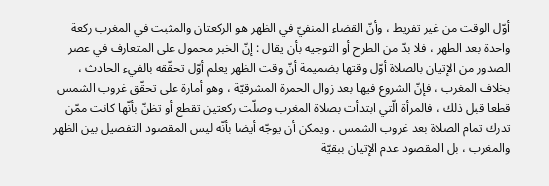أوّل الوقت من غير تفريط ، وأنّ القضاء المنفيّ في الظهر هو الركعتان والمثبت في المغرب ركعة واحدة بعد الطهر ، فلا بدّ من الطرح أو التوجيه بأن يقال : إنّ الخبر محمول على المتعارف في عصر الصدور من الإتيان بالصلاة أوّل وقتها بضميمة أنّ وقت الظهر يعلم أوّل تحقّقه بالفيء الحادث ، بخلاف المغرب ، فإنّ الشروع فيها بعد زوال الحمرة المشرقيّة ، وهو أمارة على تحقّق غروب الشمس قطعا قبل ذلك ، فالمرأة الّتي ابتدأت بصلاة المغرب وصلّت ركعتين تقطع أو تظنّ بأنّها كانت ممّن تدرك تمام الصلاة بعد غروب الشمس . ويمكن أن يوجّه أيضا بأنّه ليس المقصود التفصيل بين الظهر والمغرب ، بل المقصود عدم الإتيان ببقيّة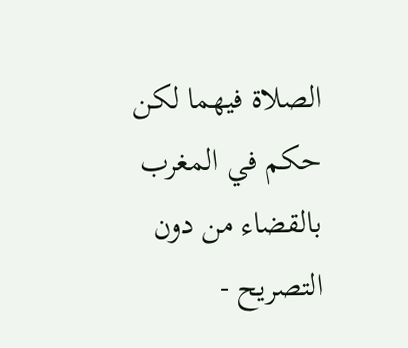الصلاة فيهما لكن حكم في المغرب بالقضاء من دون التصريح -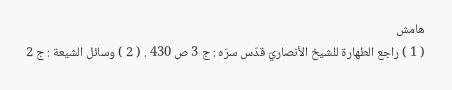هامش
( 1 ) راجع الطهارة للشيخ الأنصاريّ قدّس سرّه : ج 3 ص 430 . ( 2 ) وسائل الشيعة : ج 2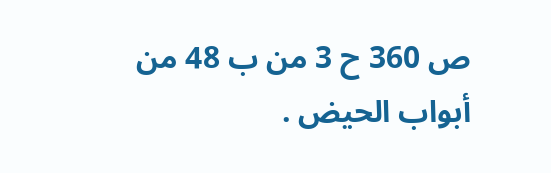ص 360 ح 3 من ب 48 من أبواب الحيض .